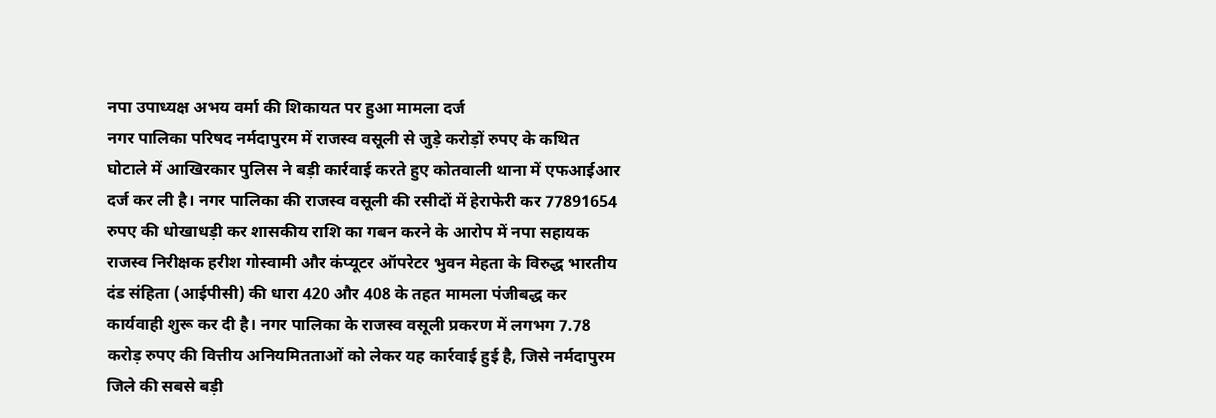नपा उपाध्यक्ष अभय वर्मा की शिकायत पर हुआ मामला दर्ज
नगर पालिका परिषद नर्मदापुरम में राजस्व वसूली से जुड़े करोड़ों रुपए के कथित घोटाले में आखिरकार पुलिस ने बड़ी कार्रवाई करते हुए कोतवाली थाना में एफआईआर दर्ज कर ली है। नगर पालिका की राजस्व वसूली की रसीदों में हेराफेरी कर 77891654 रुपए की धोखाधड़ी कर शासकीय राशि का गबन करने के आरोप में नपा सहायक राजस्व निरीक्षक हरीश गोस्वामी और कंप्यूटर ऑपरेटर भुवन मेहता के विरुद्ध भारतीय दंड संहिता (आईपीसी) की धारा 420 और 408 के तहत मामला पंजीबद्ध कर कार्यवाही शुरू कर दी है। नगर पालिका के राजस्व वसूली प्रकरण में लगभग 7.78 करोड़ रुपए की वित्तीय अनियमितताओं को लेकर यह कार्रवाई हुई है, जिसे नर्मदापुरम जिले की सबसे बड़ी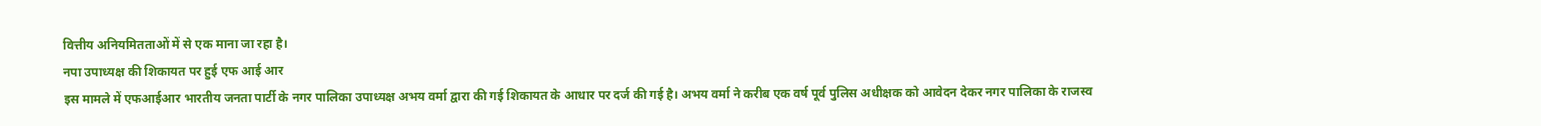वित्तीय अनियमितताओं में से एक माना जा रहा है।
नपा उपाध्यक्ष की शिकायत पर हुई एफ आई आर
इस मामले में एफआईआर भारतीय जनता पार्टी के नगर पालिका उपाध्यक्ष अभय वर्मा द्वारा की गई शिकायत के आधार पर दर्ज की गई है। अभय वर्मा ने करीब एक वर्ष पूर्व पुलिस अधीक्षक को आवेदन देकर नगर पालिका के राजस्व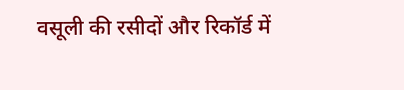वसूली की रसीदों और रिकॉर्ड में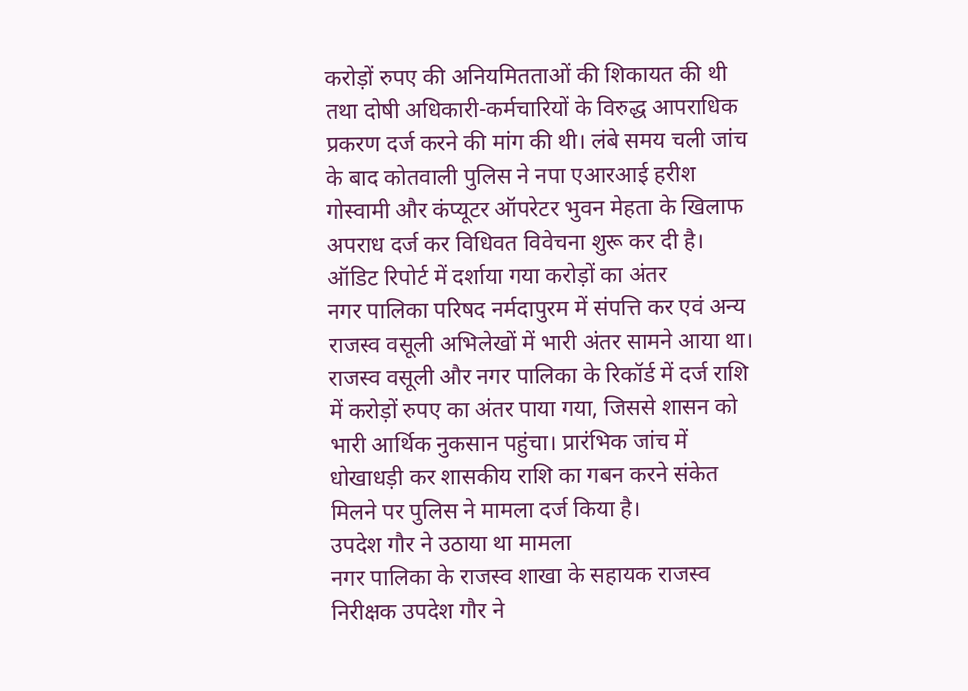करोड़ों रुपए की अनियमितताओं की शिकायत की थी तथा दोषी अधिकारी-कर्मचारियों के विरुद्ध आपराधिक प्रकरण दर्ज करने की मांग की थी। लंबे समय चली जांच के बाद कोतवाली पुलिस ने नपा एआरआई हरीश गोस्वामी और कंप्यूटर ऑपरेटर भुवन मेहता के खिलाफ अपराध दर्ज कर विधिवत विवेचना शुरू कर दी है।
ऑडिट रिपोर्ट में दर्शाया गया करोड़ों का अंतर
नगर पालिका परिषद नर्मदापुरम में संपत्ति कर एवं अन्य राजस्व वसूली अभिलेखों में भारी अंतर सामने आया था। राजस्व वसूली और नगर पालिका के रिकॉर्ड में दर्ज राशि में करोड़ों रुपए का अंतर पाया गया, जिससे शासन को भारी आर्थिक नुकसान पहुंचा। प्रारंभिक जांच में धोखाधड़ी कर शासकीय राशि का गबन करने संकेत मिलने पर पुलिस ने मामला दर्ज किया है।
उपदेश गौर ने उठाया था मामला
नगर पालिका के राजस्व शाखा के सहायक राजस्व निरीक्षक उपदेश गौर ने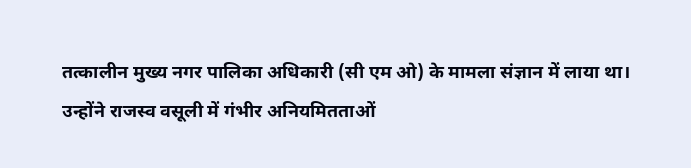तत्कालीन मुख्य नगर पालिका अधिकारी (सी एम ओ) के मामला संज्ञान में लाया था। उन्होंने राजस्व वसूली में गंभीर अनियमितताओं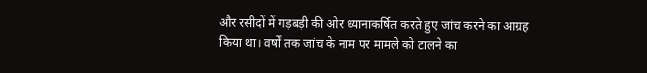और रसीदों में गड़बड़ी की ओर ध्यानाकर्षित करते हुए जांच करने का आग्रह किया था। वर्षों तक जांच के नाम पर मामले को टालने का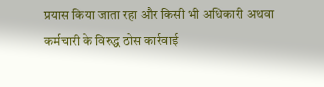प्रयास किया जाता रहा और किसी भी अधिकारी अथवा कर्मचारी के विरुद्ध ठोस कार्रवाई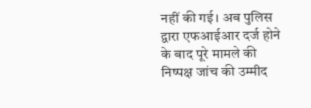नहीं की गई। अब पुलिस द्वारा एफआईआर दर्ज होने के बाद पूरे मामले की निष्पक्ष जांच की उम्मीद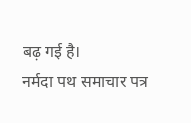बढ़ गई है।
नर्मदा पथ समाचार पत्र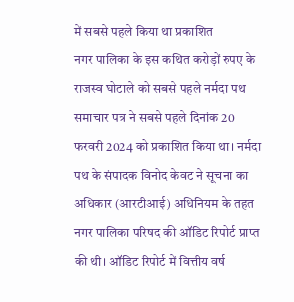में सबसे पहले किया था प्रकाशित
नगर पालिका के इस कथित करोड़ों रुपए के राजस्व घोटाले को सबसे पहले नर्मदा पथ समाचार पत्र ने सबसे पहले दिनांक 20 फरवरी 2024 को प्रकाशित किया था। नर्मदा पथ के संपादक विनोद केवट ने सूचना का अधिकार (आरटीआई) अधिनियम के तहत नगर पालिका परिषद की ऑडिट रिपोर्ट प्राप्त की थी। ऑडिट रिपोर्ट में वित्तीय वर्ष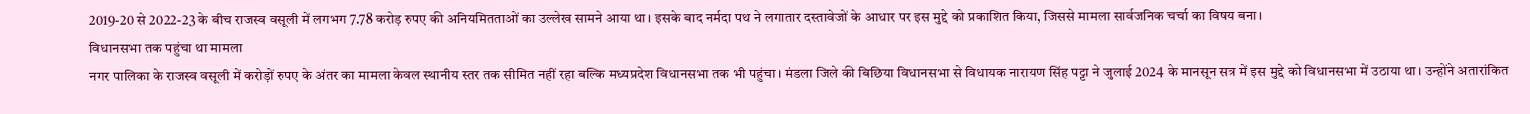2019-20 से 2022-23 के बीच राजस्व वसूली में लगभग 7.78 करोड़ रुपए की अनियमितताओं का उल्लेख सामने आया था। इसके बाद नर्मदा पथ ने लगातार दस्तावेजों के आधार पर इस मुद्दे को प्रकाशित किया, जिससे मामला सार्वजनिक चर्चा का विषय बना।
विधानसभा तक पहुंचा था मामला
नगर पालिका के राजस्व वसूली में करोड़ों रुपए के अंतर का मामला केवल स्थानीय स्तर तक सीमित नहीं रहा बल्कि मध्यप्रदेश विधानसभा तक भी पहुंचा। मंडला जिले की बिछिया विधानसभा से विधायक नारायण सिंह पट्टा ने जुलाई 2024 के मानसून सत्र में इस मुद्दे को विधानसभा में उठाया था। उन्होंने अतारांकित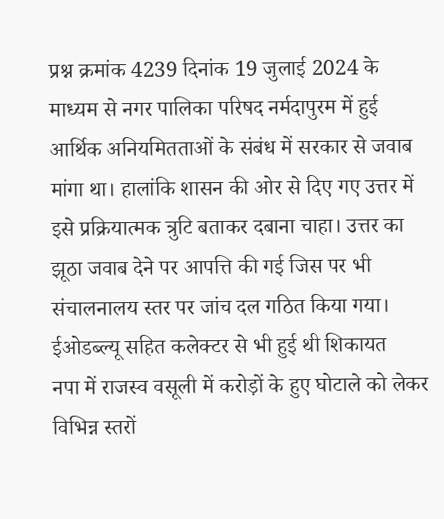प्रश्न क्रमांक 4239 दिनांक 19 जुलाई 2024 के माध्यम से नगर पालिका परिषद नर्मदापुरम में हुई आर्थिक अनियमितताओं के संबंध में सरकार से जवाब मांगा था। हालांकि शासन की ओर से दिए गए उत्तर में इसे प्रक्रियात्मक त्रुटि बताकर दबाना चाहा। उत्तर का झूठा जवाब देने पर आपत्ति की गई जिस पर भी संचालनालय स्तर पर जांच दल गठित किया गया।
ईओडब्ल्यू सहित कलेक्टर से भी हुई थी शिकायत
नपा में राजस्व वसूली में करोड़ों के हुए घोटाले को लेकर विभिन्न स्तरों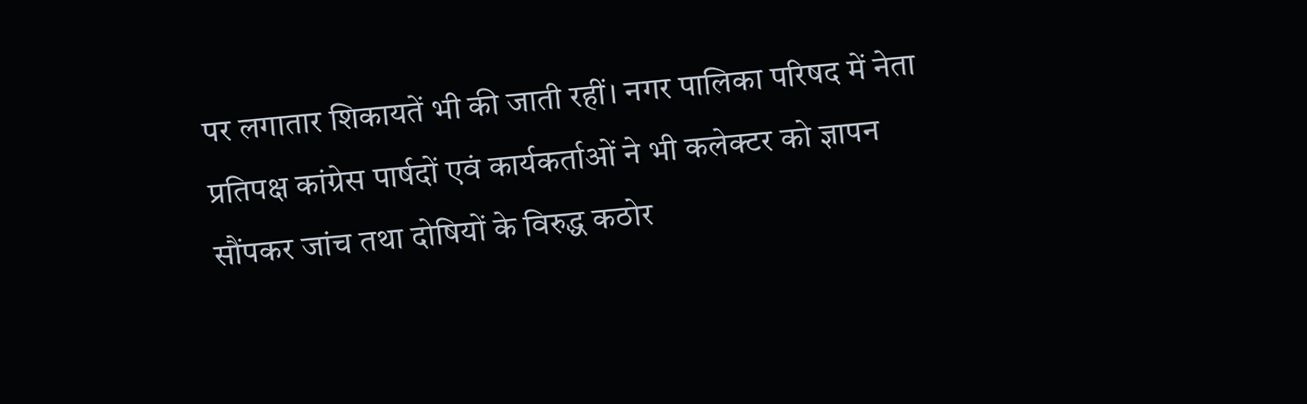पर लगातार शिकायतें भी की जाती रहीं। नगर पालिका परिषद में नेता प्रतिपक्ष कांग्रेस पार्षदों एवं कार्यकर्ताओं ने भी कलेक्टर को ज्ञापन सौंपकर जांच तथा दोषियों के विरुद्ध कठोर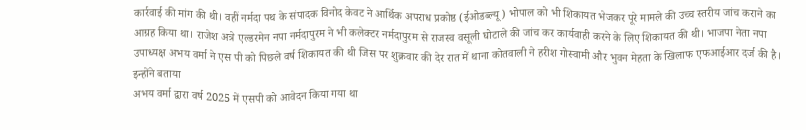कार्रवाई की मांग की थी। वहीं नर्मदा पथ के संपादक विनोद केवट ने आर्थिक अपराध प्रकोष्ठ (ईओडब्ल्यू) भोपाल को भी शिकायत भेजकर पूरे मामले की उच्च स्तरीय जांच कराने का आग्रह किया था। राजेश अत्रे एल्डरमेन नपा नर्मदापुरम ने भी कलेक्टर नर्मदापुरम से राजस्व वसूली घोटाले की जांच कर कार्यवाही करने के लिए शिकायत की थी। भाजपा नेता नपा उपाध्यक्ष अभय वर्मा ने एस पी को पिछले वर्ष शिकायत की थी जिस पर शुक्रवार की देर रात में थाना कोतवाली ने हरीश गोस्वामी और भुवन मेहता के खिलाफ एफआईआर दर्ज की है।
इन्होंने बताया
अभय वर्मा द्वारा वर्ष 2025 में एसपी को आवेदन किया गया था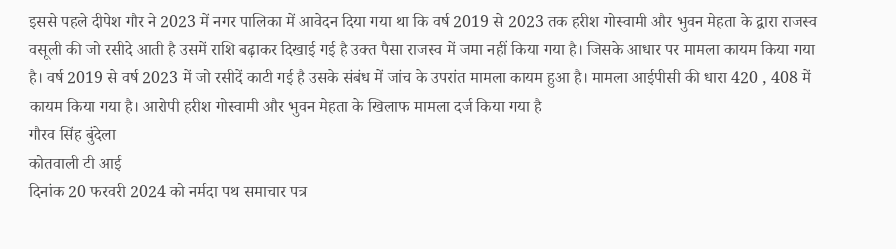इससे पहले दीपेश गौर ने 2023 में नगर पालिका में आवेदन दिया गया था कि वर्ष 2019 से 2023 तक हरीश गोस्वामी और भुवन मेहता के द्वारा राजस्व वसूली की जो रसीदे आती है उसमें राशि बढ़ाकर दिखाई गई है उक्त पैसा राजस्व में जमा नहीं किया गया है। जिसके आधार पर मामला कायम किया गया है। वर्ष 2019 से वर्ष 2023 में जो रसीदें काटी गई है उसके संबंध में जांच के उपरांत मामला कायम हुआ है। मामला आईपीसी की धारा 420 , 408 में कायम किया गया है। आरोपी हरीश गोस्वामी और भुवन मेहता के खिलाफ मामला दर्ज किया गया है
गौरव सिंह बुंदेला
कोतवाली टी आई
दिनांक 20 फरवरी 2024 को नर्मदा पथ समाचार पत्र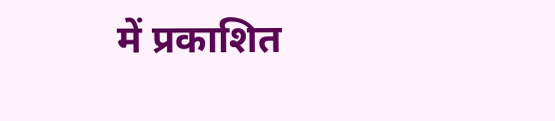में प्रकाशित